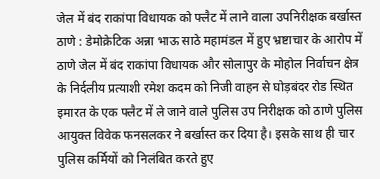जेल में बंद राकांपा विधायक को फ्लैट में लाने वाला उपनिरीक्षक बर्खास्त
ठाणे : डेमोक्रेटिक अन्ना भाऊ साठे महामंडल में हुए भ्रष्टाचार के आरोप में ठाणे जेल में बंद राकांपा विधायक और सोलापुर के मोहोल निर्वाचन क्षेत्र के निर्दलीय प्रत्याशी रमेश कदम को निजी वाहन से घोड़बंदर रोड स्थित इमारत के एक फ्लैट में ले जाने वाले पुलिस उप निरीक्षक को ठाणे पुलिस आयुक्त विवेक फनसलकर ने बर्खास्त कर दिया है। इसके साथ ही चार पुलिस कर्मियों को निलंबित करते हुए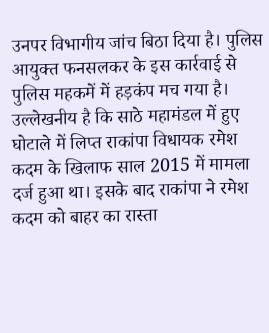उनपर विभागीय जांच बिठा दिया है। पुलिस आयुक्त फनसलकर के इस कार्रवाई से पुलिस महकमें में हड़कंप मच गया है। उल्लेखनीय है कि साठे महामंडल में हुए घोटाले में लिप्त राकांपा विधायक रमेश कदम के खिलाफ साल 2015 में मामला दर्ज हुआ था। इसके बाद राकांपा ने रमेश कदम को बाहर का रास्ता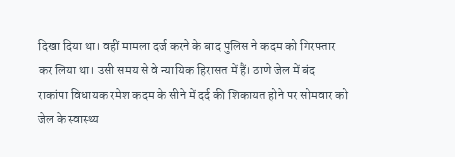दिखा दिया था। वहीं मामला दर्ज करने के बाद पुलिस ने कदम को गिरफ्तार कर लिया था। उसी समय से वे न्यायिक हिरासत में हैं। ठाणे जेल में बंद राकांपा विधायक रमेश कदम के सीने में दर्द की शिकायत होने पर सोमवार को जेल के स्वास्थ्य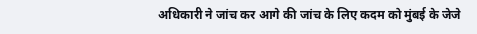अधिकारी ने जांच कर आगे की जांच के लिए कदम को मुंबई के जेजे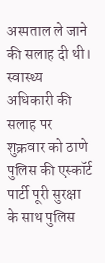अस्पताल ले जाने की सलाह दी थी। स्वास्थ्य अधिकारी की सलाह पर शुक्रवार को ठाणे पुलिस की एस्कॉर्ट पार्टी पूरी सुरक्षा के साथ पुलिस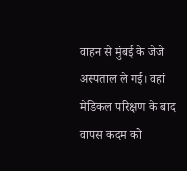वाहन से मुंबई के जेजे अस्पताल ले गई। वहां मेडिकल परिक्षण के बाद वापस कदम को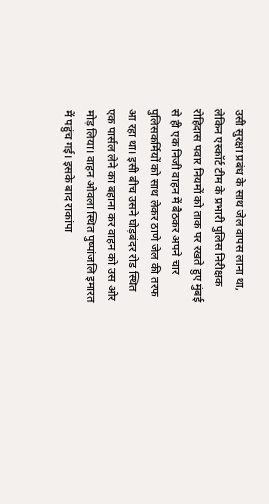उसी सुरक्षा प्रबंध के साथ जेल वापस लाना था, लेकिन एस्कॉर्ट टीम के प्रभारी पुलिस निरीक्षक रोहिदास पवार नियमों को ताक पर रखते हुए मुंबई से ही एक निजी वाहन में बैठकर अपने चार पुलिसकर्मियों को साथ लेकर ठाणे जेल की तरफ आ रहा था। इसी बीच उसने घोड़बंदर रोड स्थित एक पार्सल लेने का बहाना कर वाहन को उस ओर मोड़ लिया। वाहन ओवला स्थित पुष्पांजलि इमारत में पहुंच गई। इसके बाद राकांपा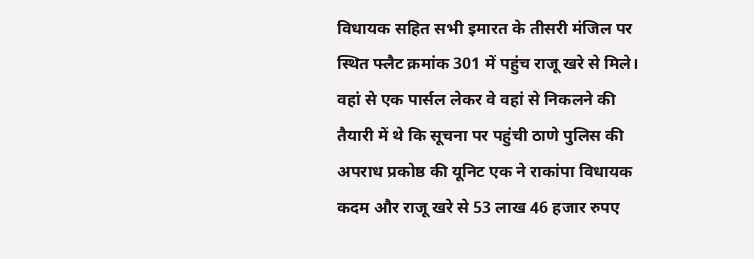विधायक सहित सभी इमारत के तीसरी मंजिल पर स्थित फ्लैट क्रमांक 301 में पहुंच राजू खरे से मिले। वहां से एक पार्सल लेकर वे वहां से निकलने की तैयारी में थे कि सूचना पर पहुंची ठाणे पुलिस की अपराध प्रकोष्ठ की यूनिट एक ने राकांपा विधायक कदम और राजू खरे से 53 लाख 46 हजार रुपए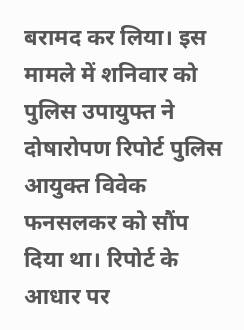बरामद कर लिया। इस मामले में शनिवार को पुलिस उपायुफ्त ने दोषारोपण रिपोर्ट पुलिस आयुक्त विवेक फनसलकर को सौंप दिया था। रिपोर्ट के आधार पर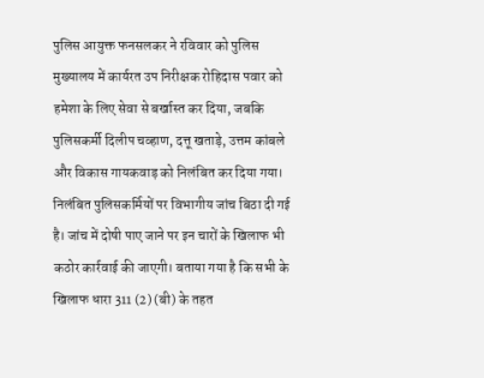पुलिस आयुक्त फनसलकर ने रविवार को पुलिस मुख्यालय में कार्यरत उप निरीक्षक रोहिदास पवार को हमेशा के लिए सेवा से बर्खास्त कर दिया, जबकि पुलिसकर्मी दिलीप चव्हाण, दत्तू खताड़े, उत्तम कांबले और विकास गायकवाड़ को निलंबित कर दिया गया। निलंबित पुलिसकर्मियों पर विभागीय जांच बिठा दी गई है। जांच में दोषी पाए जाने पर इन चारों के खिलाफ भी कठोर कार्रवाई की जाएगी। बताया गया है कि सभी के खिलाफ धारा 311 (2) (बी) के तहत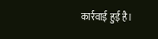कार्रवाई हुई है।